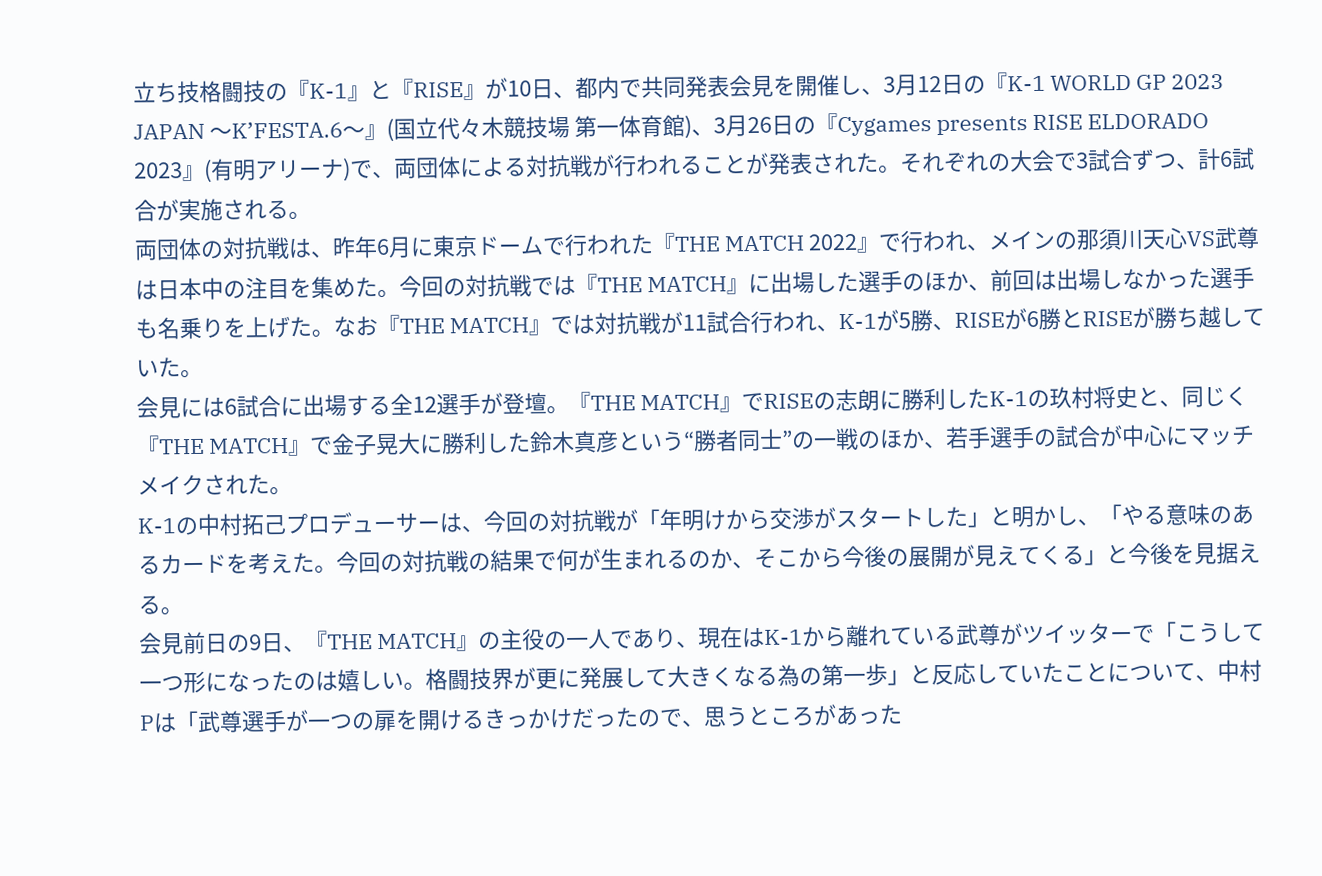立ち技格闘技の『K-1』と『RISE』が10日、都内で共同発表会見を開催し、3月12日の『K-1 WORLD GP 2023 JAPAN 〜K’FESTA.6〜』(国立代々木競技場 第一体育館)、3月26日の『Cygames presents RISE ELDORADO 2023』(有明アリーナ)で、両団体による対抗戦が行われることが発表された。それぞれの大会で3試合ずつ、計6試合が実施される。
両団体の対抗戦は、昨年6月に東京ドームで行われた『THE MATCH 2022』で行われ、メインの那須川天心VS武尊は日本中の注目を集めた。今回の対抗戦では『THE MATCH』に出場した選手のほか、前回は出場しなかった選手も名乗りを上げた。なお『THE MATCH』では対抗戦が11試合行われ、K-1が5勝、RISEが6勝とRISEが勝ち越していた。
会見には6試合に出場する全12選手が登壇。『THE MATCH』でRISEの志朗に勝利したK-1の玖村将史と、同じく『THE MATCH』で金子晃大に勝利した鈴木真彦という“勝者同士”の一戦のほか、若手選手の試合が中心にマッチメイクされた。
K-1の中村拓己プロデューサーは、今回の対抗戦が「年明けから交渉がスタートした」と明かし、「やる意味のあるカードを考えた。今回の対抗戦の結果で何が生まれるのか、そこから今後の展開が見えてくる」と今後を見据える。
会見前日の9日、『THE MATCH』の主役の一人であり、現在はK-1から離れている武尊がツイッターで「こうして一つ形になったのは嬉しい。格闘技界が更に発展して大きくなる為の第一歩」と反応していたことについて、中村Pは「武尊選手が一つの扉を開けるきっかけだったので、思うところがあった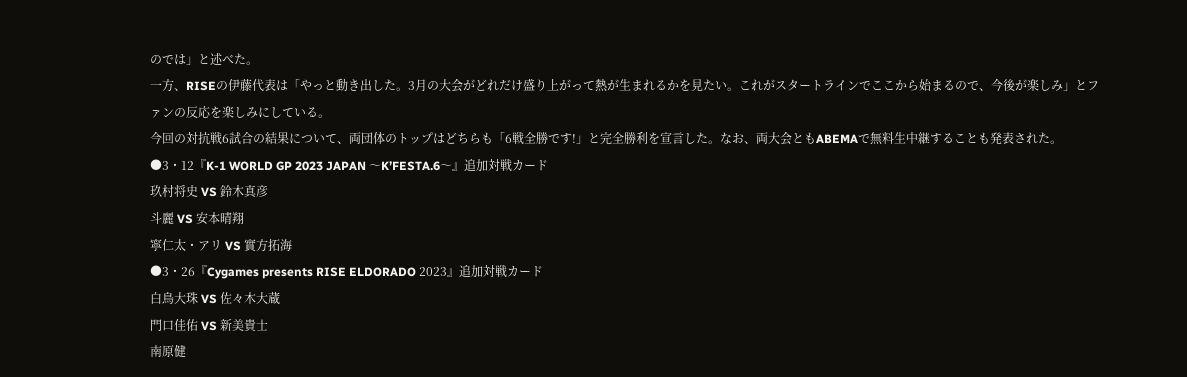のでは」と述べた。
一方、RISEの伊藤代表は「やっと動き出した。3月の大会がどれだけ盛り上がって熱が生まれるかを見たい。これがスタートラインでここから始まるので、今後が楽しみ」とファンの反応を楽しみにしている。
今回の対抗戦6試合の結果について、両団体のトップはどちらも「6戦全勝です!」と完全勝利を宣言した。なお、両大会ともABEMAで無料生中継することも発表された。
●3・12『K-1 WORLD GP 2023 JAPAN 〜K’FESTA.6〜』追加対戦カード
玖村将史 VS 鈴木真彦
斗麗 VS 安本晴翔
寧仁太・アリ VS 實方拓海
●3・26『Cygames presents RISE ELDORADO 2023』追加対戦カード
白鳥大珠 VS 佐々木大蔵
門口佳佑 VS 新美貴士
南原健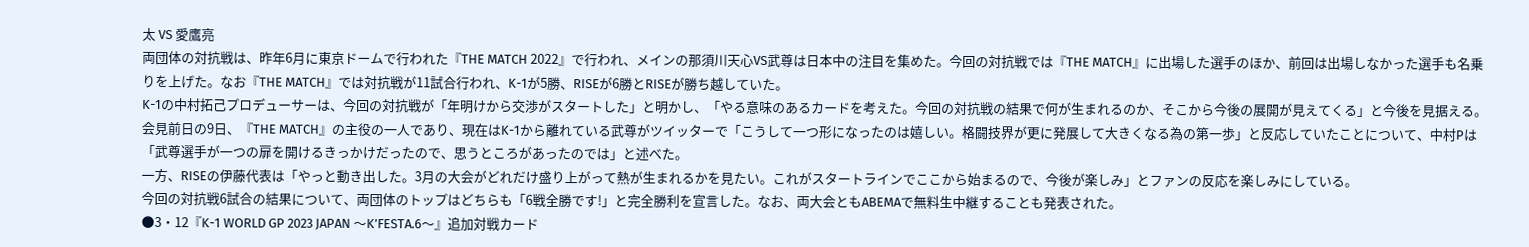太 VS 愛鷹亮
両団体の対抗戦は、昨年6月に東京ドームで行われた『THE MATCH 2022』で行われ、メインの那須川天心VS武尊は日本中の注目を集めた。今回の対抗戦では『THE MATCH』に出場した選手のほか、前回は出場しなかった選手も名乗りを上げた。なお『THE MATCH』では対抗戦が11試合行われ、K-1が5勝、RISEが6勝とRISEが勝ち越していた。
K-1の中村拓己プロデューサーは、今回の対抗戦が「年明けから交渉がスタートした」と明かし、「やる意味のあるカードを考えた。今回の対抗戦の結果で何が生まれるのか、そこから今後の展開が見えてくる」と今後を見据える。
会見前日の9日、『THE MATCH』の主役の一人であり、現在はK-1から離れている武尊がツイッターで「こうして一つ形になったのは嬉しい。格闘技界が更に発展して大きくなる為の第一歩」と反応していたことについて、中村Pは「武尊選手が一つの扉を開けるきっかけだったので、思うところがあったのでは」と述べた。
一方、RISEの伊藤代表は「やっと動き出した。3月の大会がどれだけ盛り上がって熱が生まれるかを見たい。これがスタートラインでここから始まるので、今後が楽しみ」とファンの反応を楽しみにしている。
今回の対抗戦6試合の結果について、両団体のトップはどちらも「6戦全勝です!」と完全勝利を宣言した。なお、両大会ともABEMAで無料生中継することも発表された。
●3・12『K-1 WORLD GP 2023 JAPAN 〜K’FESTA.6〜』追加対戦カード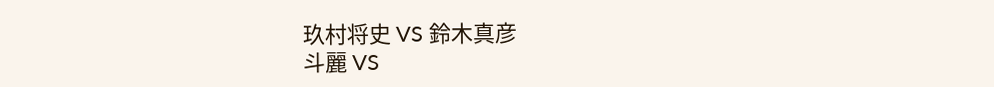玖村将史 VS 鈴木真彦
斗麗 VS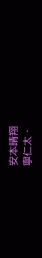安本晴翔
寧仁太・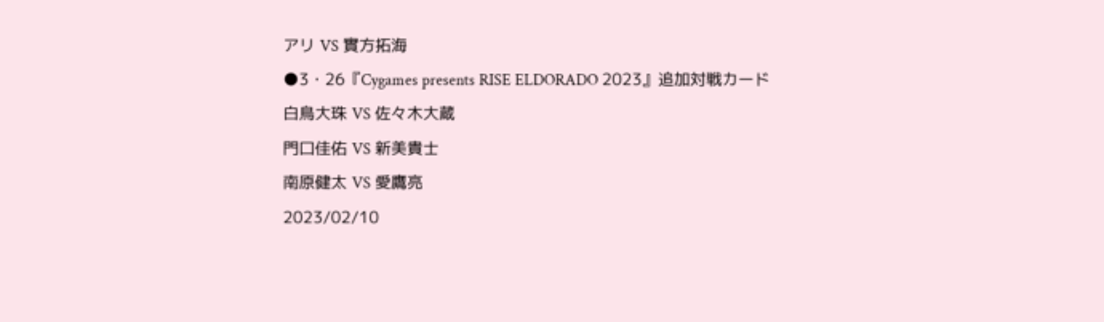アリ VS 實方拓海
●3・26『Cygames presents RISE ELDORADO 2023』追加対戦カード
白鳥大珠 VS 佐々木大蔵
門口佳佑 VS 新美貴士
南原健太 VS 愛鷹亮
2023/02/10